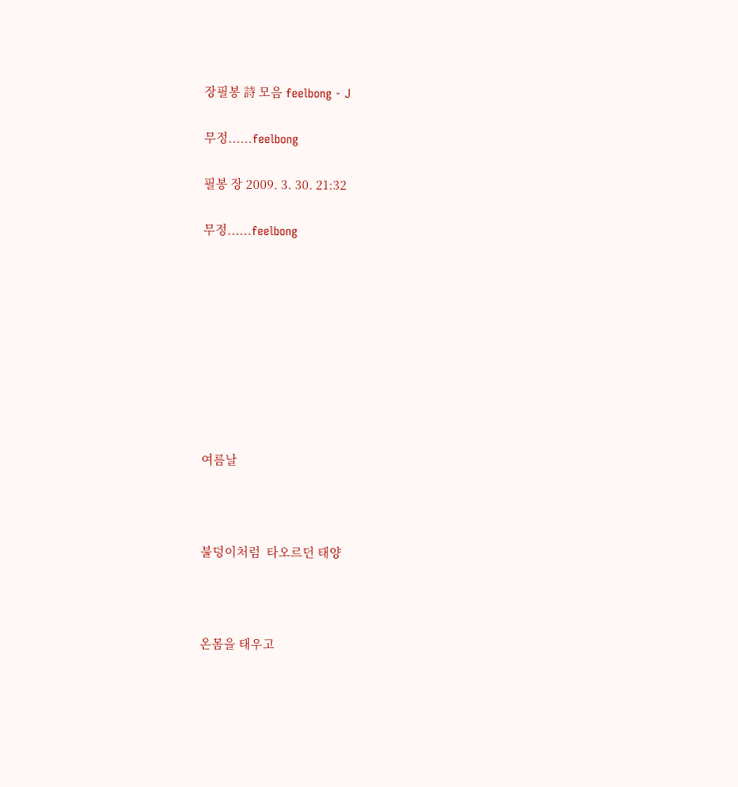장필봉 詩 모음 feelbong - J

무정......feelbong

필봉 장 2009. 3. 30. 21:32

무정......feelbong









여름날



불덩이처럼  타오르던 태양



온몸을 태우고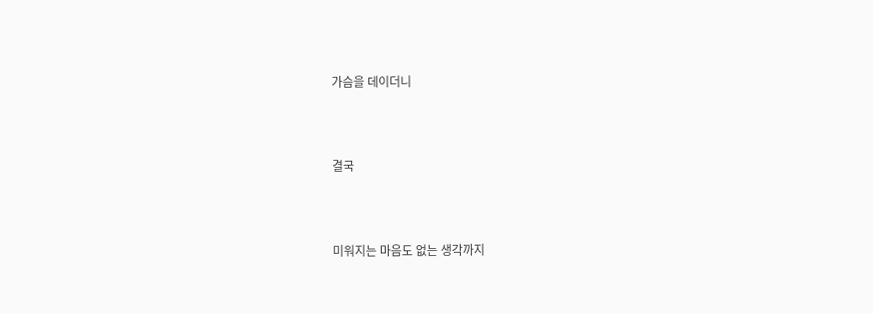가슴을 데이더니



결국



미워지는 마음도 없는 생각까지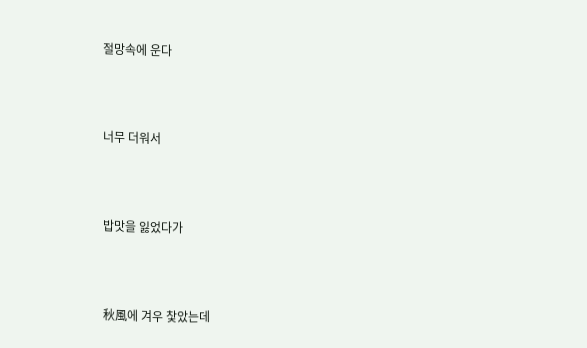절망속에 운다



너무 더워서



밥맛을 잃었다가



秋風에 겨우 찿았는데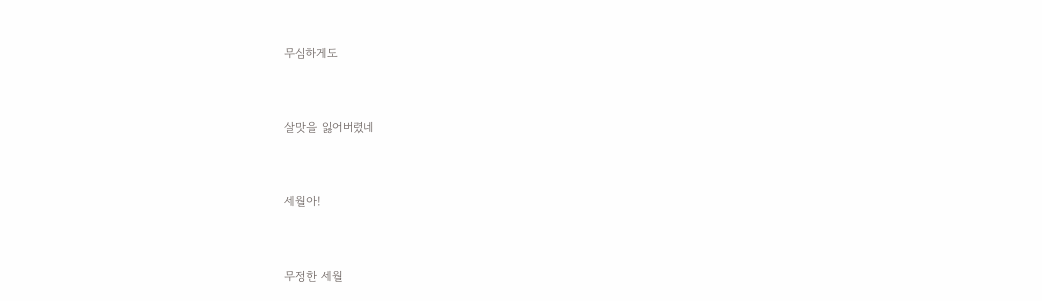무심하게도



살맛을 잃어버렸네



세월아!



무정한 세월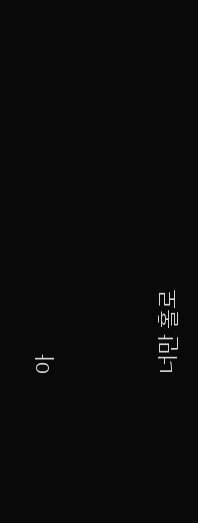아



너만 홀로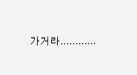가거라............